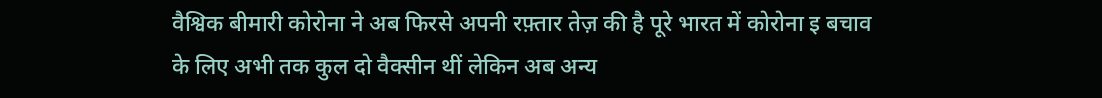वैश्विक बीमारी कोरोना ने अब फिरसे अपनी रफ़्तार तेज़ की है पूरे भारत में कोरोना इ बचाव के लिए अभी तक कुल दो वैक्सीन थीं लेकिन अब अन्य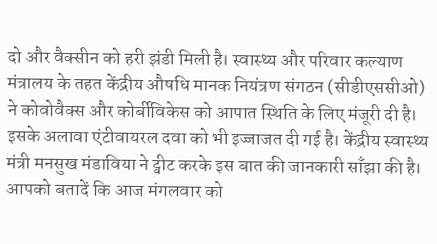दो और वैक्सीन को हरी झंडी मिली है। स्वास्थ्य और परिवार कल्याण मंत्रालय के तहत केंद्रीय औषधि मानक नियंत्रण संगठन (सीडीएससीओ) ने कोवोवैक्स और कोर्बीविकेस को आपात स्थिति के लिए मंजूरी दी है। इसके अलावा एंटीवायरल दवा को भी इज्जाजत दी गई है। केंद्रीय स्वास्थ्य मंत्री मनसुख मंडाविया ने ट्वीट करके इस बात की जानकारी साँझा की है।
आपको बतादें कि आज मंगलवार को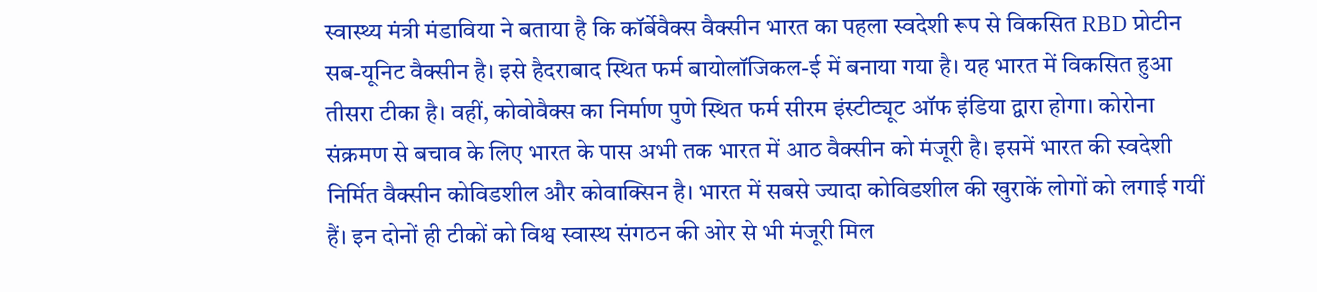स्वास्थ्य मंत्री मंडाविया ने बताया है कि कॉर्बेवैक्स वैक्सीन भारत का पहला स्वदेशी रूप से विकसित RBD प्रोटीन सब-यूनिट वैक्सीन है। इसे हैदराबाद स्थित फर्म बायोलॉजिकल-ई में बनाया गया है। यह भारत में विकसित हुआ तीसरा टीका है। वहीं, कोवोवैक्स का निर्माण पुणे स्थित फर्म सीरम इंस्टीट्यूट ऑफ इंडिया द्वारा होगा। कोरोना संक्रमण से बचाव के लिए भारत के पास अभी तक भारत में आठ वैक्सीन को मंजूरी है। इसमें भारत की स्वदेशी निर्मित वैक्सीन कोविडशील और कोवाक्सिन है। भारत में सबसे ज्यादा कोविडशील की खुराकें लोगों को लगाई गयीं हैं। इन दोनों ही टीकों को विश्व स्वास्थ संगठन की ओर से भी मंजूरी मिल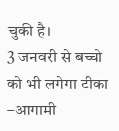चुकी है।
3 जनवरी से बच्चो को भी लगेगा टीका –आगामी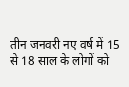तीन जनवरी नए वर्ष में 15 से 18 साल के लोगों को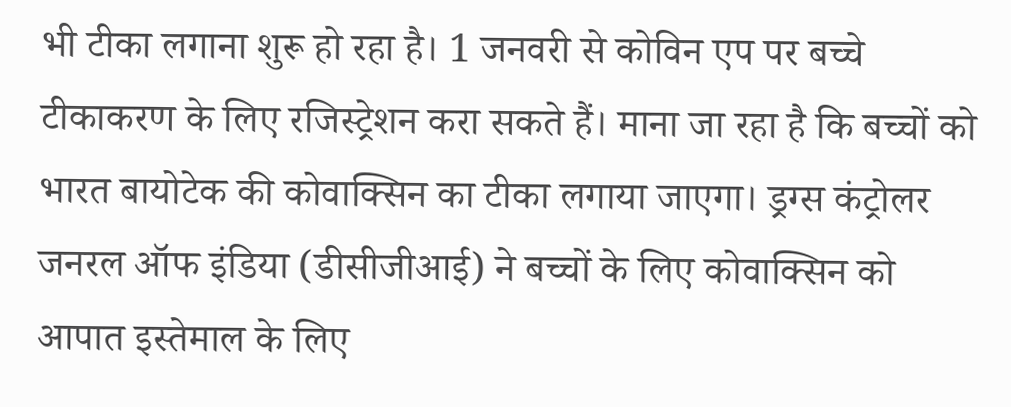भी टीका लगाना शुरू हो रहा है। 1 जनवरी से कोविन एप पर बच्चे टीकाकरण के लिए रजिस्ट्रेशन करा सकते हैं। माना जा रहा है कि बच्चों को भारत बायोटेक की कोवाक्सिन का टीका लगाया जाएगा। ड्रग्स कंट्रोलर जनरल ऑफ इंडिया (डीसीजीआई) ने बच्चों के लिए कोवाक्सिन को आपात इस्तेमाल के लिए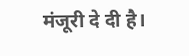मंजूरी दे दी है।